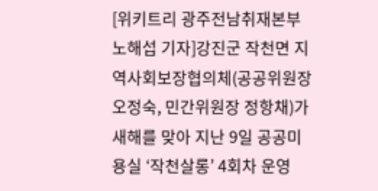[위키트리 광주전남취재본부 노해섭 기자]강진군 작천면 지역사회보장협의체(공공위원장 오정숙, 민간위원장 정항채)가 새해를 맞아 지난 9일 공공미용실 ‘작천살롱’ 4회차 운영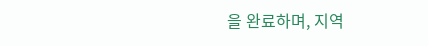을 완료하며, 지역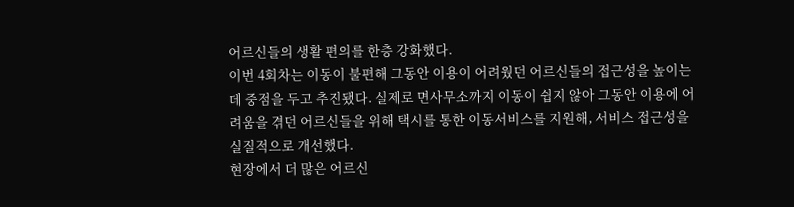어르신들의 생활 편의를 한층 강화했다.
이번 4회차는 이동이 불편해 그동안 이용이 어려웠던 어르신들의 접근성을 높이는 데 중점을 두고 추진됐다. 실제로 면사무소까지 이동이 쉽지 않아 그동안 이용에 어려움을 겪던 어르신들을 위해 택시를 통한 이동서비스를 지원해, 서비스 접근성을 실질적으로 개선했다.
현장에서 더 많은 어르신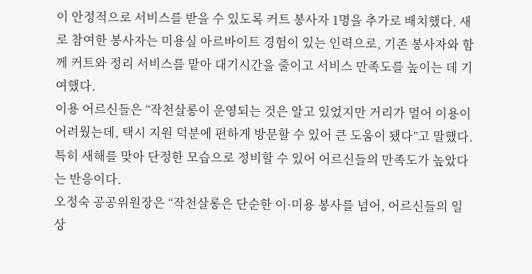이 안정적으로 서비스를 받을 수 있도록 커트 봉사자 1명을 추가로 배치했다. 새로 참여한 봉사자는 미용실 아르바이트 경험이 있는 인력으로, 기존 봉사자와 함께 커트와 정리 서비스를 맡아 대기시간을 줄이고 서비스 만족도를 높이는 데 기여했다.
이용 어르신들은 “작천살롱이 운영되는 것은 알고 있었지만 거리가 멀어 이용이 어려웠는데, 택시 지원 덕분에 편하게 방문할 수 있어 큰 도움이 됐다”고 말했다. 특히 새해를 맞아 단정한 모습으로 정비할 수 있어 어르신들의 만족도가 높았다는 반응이다.
오정숙 공공위원장은 “작천살롱은 단순한 이·미용 봉사를 넘어, 어르신들의 일상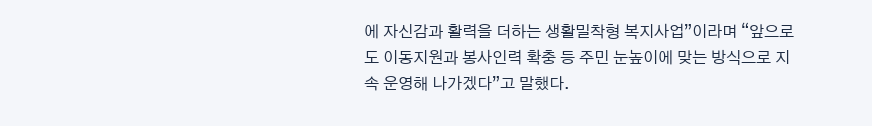에 자신감과 활력을 더하는 생활밀착형 복지사업”이라며 “앞으로도 이동지원과 봉사인력 확충 등 주민 눈높이에 맞는 방식으로 지속 운영해 나가겠다”고 말했다.